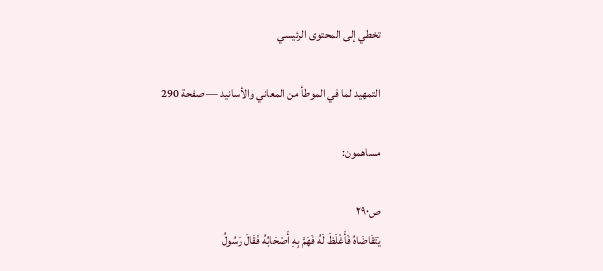تخطي إلى المحتوى الرئيسي

التمهيد لما في الموطأ من المعاني والأسانيد — صفحة 290

مساهمون:

ص٢٩٠
يَتَقَاضَاهُ فَأَغْلَظَ لَهُ فَهَمَّ بِهِ أَصْحَابُهُ فَقَالَ رَسُولُ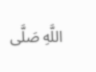اللَّهِ صَلَّى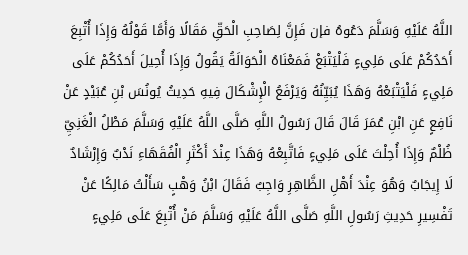اللَّهُ عَلَيْهِ وَسَلَّمَ دَعُوهُ فإن فَإِنَّ لِصَاحِبِ الْحَقِّ مَقَالًا وَأَمَّا قَوْلُهُ وَإِذَا أُتْبِعَ أَحَدُكُمْ عَلَى مَلِيءٍ فَلْيَتْبَعْ فَمَعْنَاهُ الْحَوَالَةُ يَقُولُ وَإِذَا أُحِيلَ أَحَدُكُمْ عَلَى مَلِيءٍ فَلْيَتْبَعْهُ وَهَذَا يُبَيِّنُهُ وَيَرْفَعُ الْإِشْكَالَ فِيهِ حَدِيثُ يُونُسَ بْنِ عُبَيْدٍ عَنْ نَافِعٍ عَنِ ابْنِ عُمَرَ قَالَ قَالَ رَسُولُ اللَّهِ صَلَّى اللَّهُ عَلَيْهِ وَسَلَّمَ مَطْلُ الْغَنِيِّ ظُلْمٌ وَإِذَا أُحِلْتَ عَلَى مَلِيءٍ فَاتَّبِعْهُ وَهَذَا عِنْدَ أَكْثَرِ الْفُقَهَاءِ نَدْبٌ وَإِرْشَادٌ لَا إِيجَابٌ وَهُوَ عِنْدَ أَهْلِ الظَّاهِرِ وَاجِبٌ فَقَالَ ابْنُ وَهْبٍ سَأَلْتُ مَالِكًا عَنْ تَفْسِيرِ حَدِيثِ رَسُولِ اللَّهِ صَلَّى اللَّهُ عَلَيْهِ وَسَلَّمَ مَنْ أُتْبِعَ عَلَى مَلِيءٍ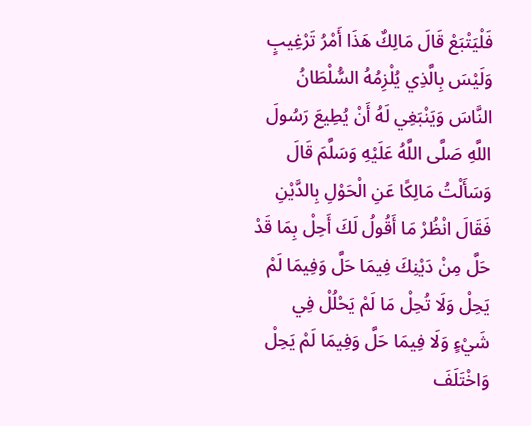فَلْيَتْبَعْ قَالَ مَالِكٌ هَذَا أَمْرُ تَرْغِيبٍ وَلَيْسَ بِالَّذِي يُلْزِمُهُ السُّلْطَانُ النَّاسَ وَيَنْبَغِي لَهُ أَنْ يُطِيعَ رَسُولَ اللَّهِ صَلَّى اللَّهُ عَلَيْهِ وَسَلَّمَ قَالَ وَسَأَلْتُ مَالِكًا عَنِ الْحَوْلِ بِالدَّيْنِ فَقَالَ انْظُرْ مَا أَقُولُ لَكَ أَحِلْ بِمَا قَدْ حَلَّ مِنْ دَيْنِكَ فِيمَا حَلَّ وَفِيمَا لَمْ يَحِلْ وَلَا تُحِلْ مَا لَمْ يَحْلُلْ فِي شَيْءٍ وَلَا فِيمَا حَلَّ وَفِيمَا لَمْ يَحِلْ وَاخْتَلَفَ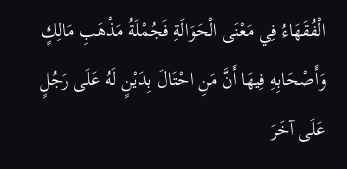الْفُقَهَاءُ فِي مَعْنَى الْحَوَالَةِ فَجُمْلَةُ مَذْهَبِ مَالِكٍ وَأَصْحَابِهِ فِيهَا أَنَّ مَنِ احْتَالَ بِدَيْنٍ لَهُ عَلَى رَجُلٍ عَلَى آخَرَ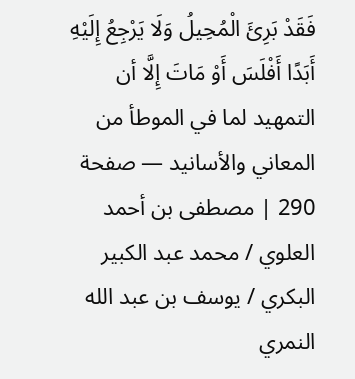فَقَدْ بَرِئَ الْمُحِيلُ وَلَا يَرْجِعُ إِلَيْهِ أَبَدًا أَفْلَسَ أَوْ مَاتَ إِلَّا أن
التمهيد لما في الموطأ من المعاني والأسانيد — صفحة 290 | مصطفى بن أحمد العلوي / محمد عبد الكبير البكري / يوسف بن عبد الله النمري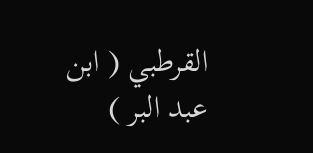القرطبي ( ابن عبد البر )